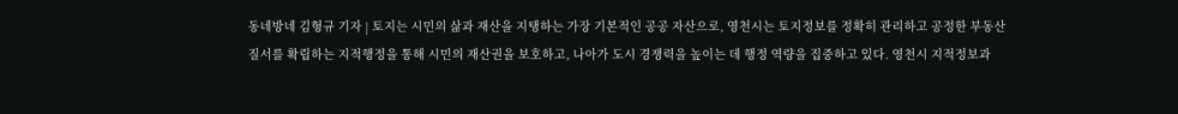동네방네 김형규 기자 | 토지는 시민의 삶과 재산을 지탱하는 가장 기본적인 공공 자산으로, 영천시는 토지정보를 정확히 관리하고 공정한 부동산 질서를 확립하는 지적행정을 통해 시민의 재산권을 보호하고, 나아가 도시 경쟁력을 높이는 데 행정 역량을 집중하고 있다. 영천시 지적정보과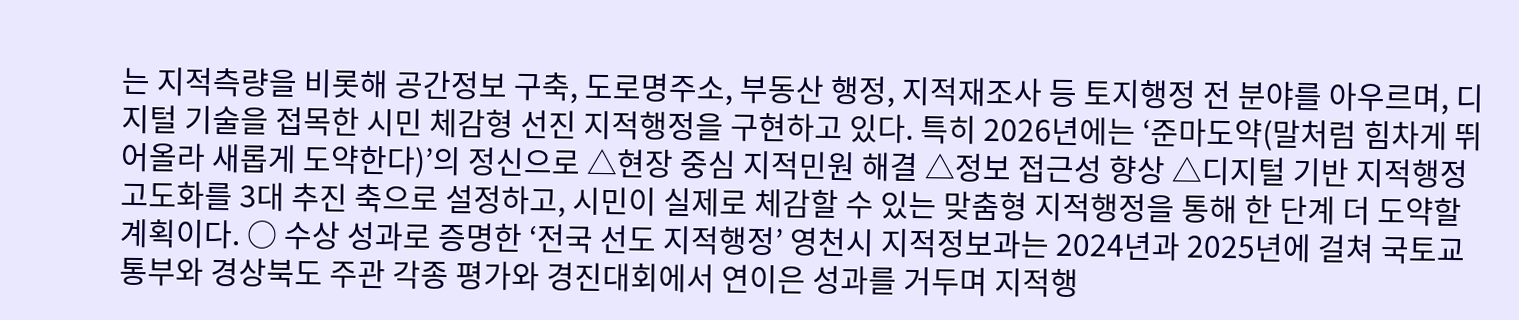는 지적측량을 비롯해 공간정보 구축, 도로명주소, 부동산 행정, 지적재조사 등 토지행정 전 분야를 아우르며, 디지털 기술을 접목한 시민 체감형 선진 지적행정을 구현하고 있다. 특히 2026년에는 ‘준마도약(말처럼 힘차게 뛰어올라 새롭게 도약한다)’의 정신으로 △현장 중심 지적민원 해결 △정보 접근성 향상 △디지털 기반 지적행정 고도화를 3대 추진 축으로 설정하고, 시민이 실제로 체감할 수 있는 맞춤형 지적행정을 통해 한 단계 더 도약할 계획이다. ○ 수상 성과로 증명한 ‘전국 선도 지적행정’ 영천시 지적정보과는 2024년과 2025년에 걸쳐 국토교통부와 경상북도 주관 각종 평가와 경진대회에서 연이은 성과를 거두며 지적행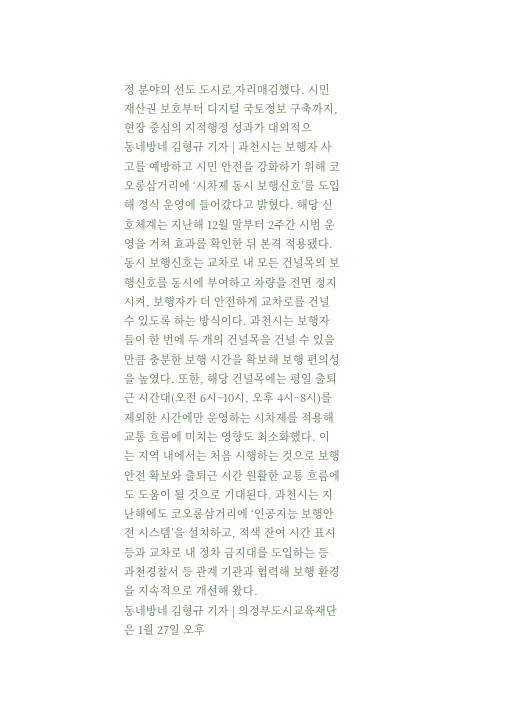정 분야의 선도 도시로 자리매김했다. 시민 재산권 보호부터 디지털 국토정보 구축까지, 현장 중심의 지적행정 성과가 대외적으
동네방네 김형규 기자 | 과천시는 보행자 사고를 예방하고 시민 안전을 강화하기 위해 코오롱삼거리에 ‘시차제 동시 보행신호’를 도입해 정식 운영에 들어갔다고 밝혔다. 해당 신호체계는 지난해 12월 말부터 2주간 시범 운영을 거쳐 효과를 확인한 뒤 본격 적용됐다. 동시 보행신호는 교차로 내 모든 건널목의 보행신호를 동시에 부여하고 차량을 전면 정지시켜, 보행자가 더 안전하게 교차로를 건널 수 있도록 하는 방식이다. 과천시는 보행자들이 한 번에 두 개의 건널목을 건널 수 있을 만큼 충분한 보행 시간을 확보해 보행 편의성을 높였다. 또한, 해당 건널목에는 평일 출퇴근 시간대(오전 6시~10시, 오후 4시~8시)를 제외한 시간에만 운영하는 시차제를 적용해 교통 흐름에 미치는 영향도 최소화했다. 이는 지역 내에서는 처음 시행하는 것으로 보행 안전 확보와 출퇴근 시간 원활한 교통 흐름에도 도움이 될 것으로 기대된다. 과천시는 지난해에도 코오롱삼거리에 ‘인공지능 보행안전 시스템’을 설치하고, 적색 잔여 시간 표시등과 교차로 내 정차 금지대를 도입하는 등 과천경찰서 등 관계 기관과 협력해 보행 환경을 지속적으로 개선해 왔다.
동네방네 김형규 기자 | 의정부도시교육재단은 1월 27일 오후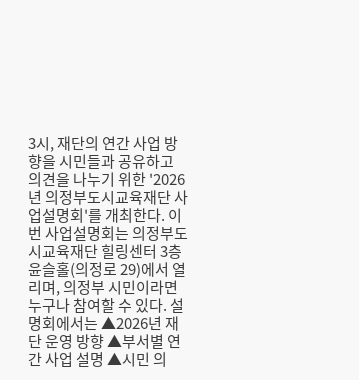3시, 재단의 연간 사업 방향을 시민들과 공유하고 의견을 나누기 위한 '2026년 의정부도시교육재단 사업설명회'를 개최한다. 이번 사업설명회는 의정부도시교육재단 힐링센터 3층 윤슬홀(의정로 29)에서 열리며, 의정부 시민이라면 누구나 참여할 수 있다. 설명회에서는 ▲2026년 재단 운영 방향 ▲부서별 연간 사업 설명 ▲시민 의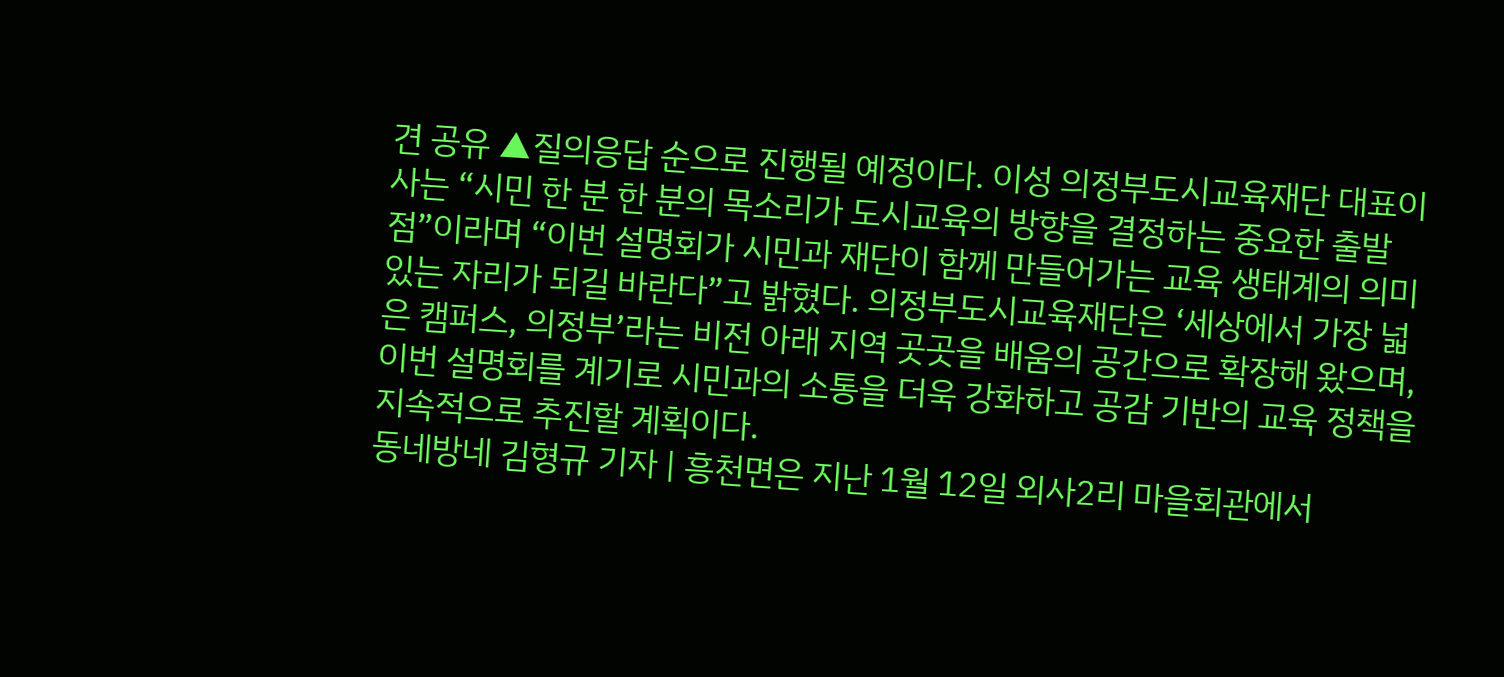견 공유 ▲질의응답 순으로 진행될 예정이다. 이성 의정부도시교육재단 대표이사는 “시민 한 분 한 분의 목소리가 도시교육의 방향을 결정하는 중요한 출발점”이라며 “이번 설명회가 시민과 재단이 함께 만들어가는 교육 생태계의 의미 있는 자리가 되길 바란다”고 밝혔다. 의정부도시교육재단은 ‘세상에서 가장 넓은 캠퍼스, 의정부’라는 비전 아래 지역 곳곳을 배움의 공간으로 확장해 왔으며, 이번 설명회를 계기로 시민과의 소통을 더욱 강화하고 공감 기반의 교육 정책을 지속적으로 추진할 계획이다.
동네방네 김형규 기자 | 흥천면은 지난 1월 12일 외사2리 마을회관에서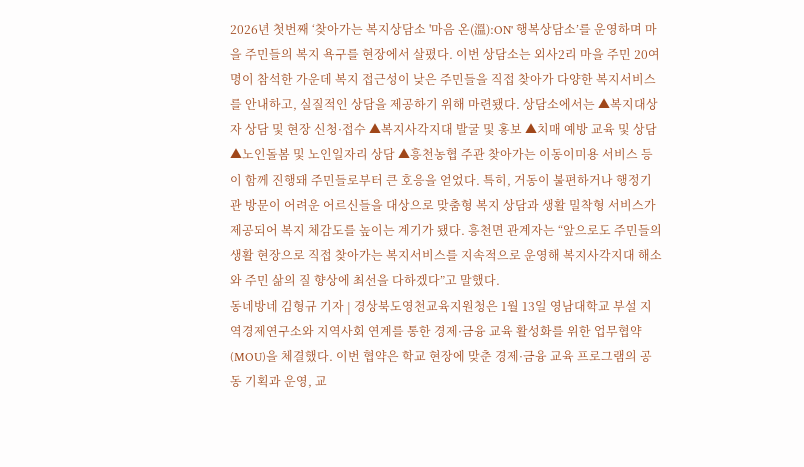2026년 첫번째 ‘찾아가는 복지상담소 '마음 온(溫):ON' 행복상담소’를 운영하며 마을 주민들의 복지 욕구를 현장에서 살폈다. 이번 상담소는 외사2리 마을 주민 20여 명이 참석한 가운데 복지 접근성이 낮은 주민들을 직접 찾아가 다양한 복지서비스를 안내하고, 실질적인 상담을 제공하기 위해 마련됐다. 상담소에서는 ▲복지대상자 상담 및 현장 신청·접수 ▲복지사각지대 발굴 및 홍보 ▲치매 예방 교육 및 상담 ▲노인돌봄 및 노인일자리 상담 ▲흥천농협 주관 찾아가는 이동이미용 서비스 등이 함께 진행돼 주민들로부터 큰 호응을 얻었다. 특히, 거동이 불편하거나 행정기관 방문이 어려운 어르신들을 대상으로 맞춤형 복지 상담과 생활 밀착형 서비스가 제공되어 복지 체감도를 높이는 계기가 됐다. 흥천면 관계자는 “앞으로도 주민들의 생활 현장으로 직접 찾아가는 복지서비스를 지속적으로 운영해 복지사각지대 해소와 주민 삶의 질 향상에 최선을 다하겠다”고 말했다.
동네방네 김형규 기자 | 경상북도영천교육지원청은 1월 13일 영남대학교 부설 지역경제연구소와 지역사회 연계를 통한 경제·금융 교육 활성화를 위한 업무협약(MOU)을 체결했다. 이번 협약은 학교 현장에 맞춘 경제·금융 교육 프로그램의 공동 기획과 운영, 교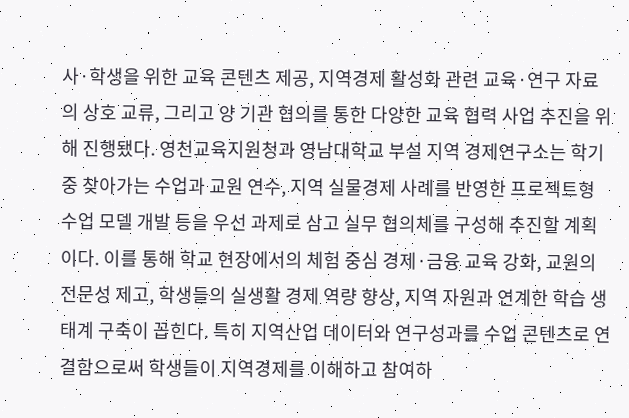사·학생을 위한 교육 콘텐츠 제공, 지역경제 활성화 관련 교육·연구 자료의 상호 교류, 그리고 양 기관 협의를 통한 다양한 교육 협력 사업 추진을 위해 진행됐다. 영천교육지원청과 영남대학교 부설 지역 경제연구소는 학기 중 찾아가는 수업과 교원 연수, 지역 실물경제 사례를 반영한 프로젝트형 수업 모델 개발 등을 우선 과제로 삼고 실무 협의체를 구성해 추진할 계획이다. 이를 통해 학교 현장에서의 체험 중심 경제·금융 교육 강화, 교원의 전문성 제고, 학생들의 실생활 경제 역량 향상, 지역 자원과 연계한 학습 생태계 구축이 꼽힌다. 특히 지역산업 데이터와 연구성과를 수업 콘텐츠로 연결함으로써 학생들이 지역경제를 이해하고 참여하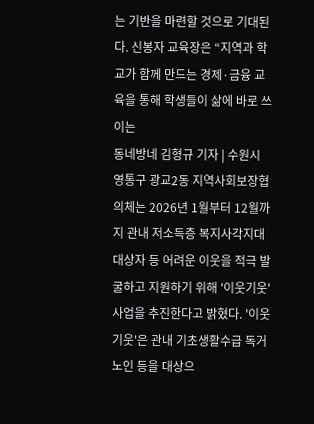는 기반을 마련할 것으로 기대된다. 신봉자 교육장은 “지역과 학교가 함께 만드는 경제·금융 교육을 통해 학생들이 삶에 바로 쓰이는
동네방네 김형규 기자 | 수원시 영통구 광교2동 지역사회보장협의체는 2026년 1월부터 12월까지 관내 저소득층 복지사각지대 대상자 등 어려운 이웃을 적극 발굴하고 지원하기 위해 '이웃기웃'사업을 추진한다고 밝혔다. '이웃기웃'은 관내 기초생활수급 독거노인 등을 대상으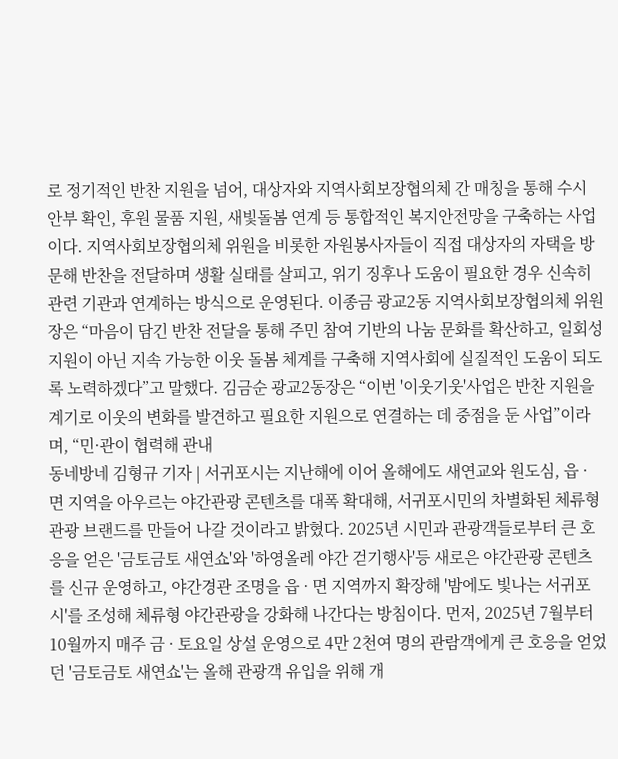로 정기적인 반찬 지원을 넘어, 대상자와 지역사회보장협의체 간 매칭을 통해 수시 안부 확인, 후원 물품 지원, 새빛돌봄 연계 등 통합적인 복지안전망을 구축하는 사업이다. 지역사회보장협의체 위원을 비롯한 자원봉사자들이 직접 대상자의 자택을 방문해 반찬을 전달하며 생활 실태를 살피고, 위기 징후나 도움이 필요한 경우 신속히 관련 기관과 연계하는 방식으로 운영된다. 이종금 광교2동 지역사회보장협의체 위원장은 “마음이 담긴 반찬 전달을 통해 주민 참여 기반의 나눔 문화를 확산하고, 일회성 지원이 아닌 지속 가능한 이웃 돌봄 체계를 구축해 지역사회에 실질적인 도움이 되도록 노력하겠다”고 말했다. 김금순 광교2동장은 “이번 '이웃기웃'사업은 반찬 지원을 계기로 이웃의 변화를 발견하고 필요한 지원으로 연결하는 데 중점을 둔 사업”이라며, “민·관이 협력해 관내
동네방네 김형규 기자 | 서귀포시는 지난해에 이어 올해에도 새연교와 원도심, 읍 · 면 지역을 아우르는 야간관광 콘텐츠를 대폭 확대해, 서귀포시민의 차별화된 체류형 관광 브랜드를 만들어 나갈 것이라고 밝혔다. 2025년 시민과 관광객들로부터 큰 호응을 얻은 '금토금토 새연쇼'와 '하영올레 야간 걷기행사'등 새로은 야간관광 콘텐츠를 신규 운영하고, 야간경관 조명을 읍 · 면 지역까지 확장해 '밤에도 빛나는 서귀포시'를 조성해 체류형 야간관광을 강화해 나간다는 방침이다. 먼저, 2025년 7월부터 10월까지 매주 금 · 토요일 상설 운영으로 4만 2천여 명의 관람객에게 큰 호응을 얻었던 '금토금토 새연쇼'는 올해 관광객 유입을 위해 개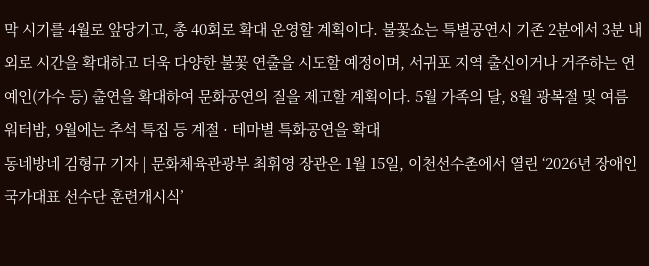막 시기를 4월로 앞당기고, 총 40회로 확대 운영할 계획이다. 불꽃쇼는 특별공연시 기존 2분에서 3분 내외로 시간을 확대하고 더욱 다양한 불꽃 연출을 시도할 예정이며, 서귀포 지역 출신이거나 거주하는 연예인(가수 등) 출연을 확대하여 문화공연의 질을 제고할 계획이다. 5월 가족의 달, 8월 광복절 및 여름 워터밤, 9월에는 추석 특집 등 계절 · 테마별 특화공연을 확대
동네방네 김형규 기자 | 문화체육관광부 최휘영 장관은 1월 15일, 이천선수촌에서 열린 ‘2026년 장애인 국가대표 선수단 훈련개시식’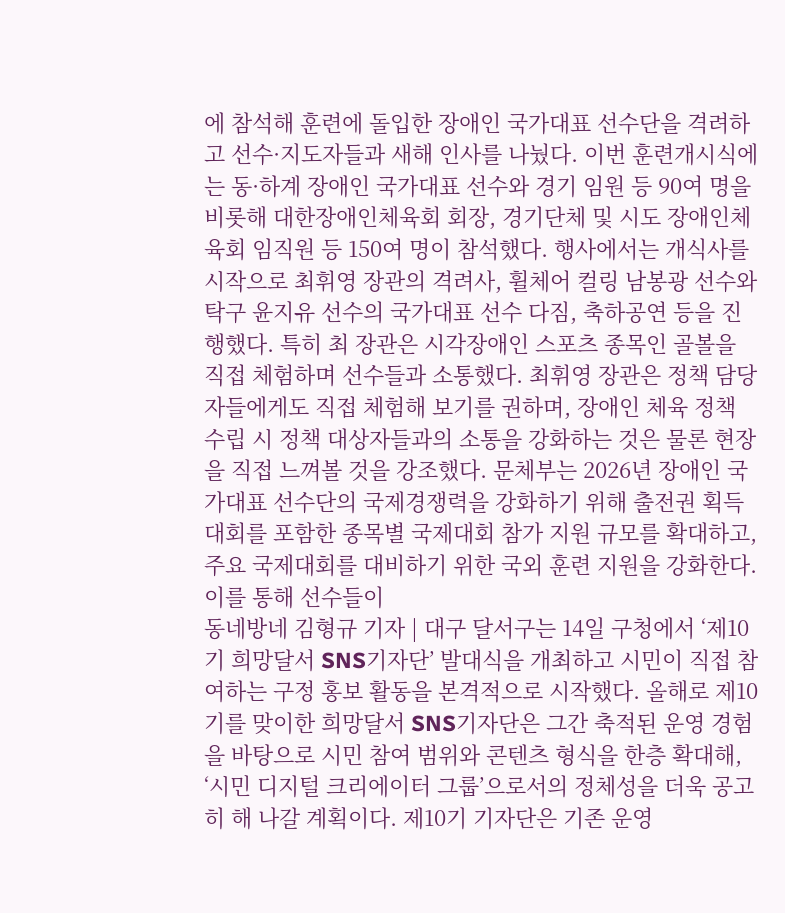에 참석해 훈련에 돌입한 장애인 국가대표 선수단을 격려하고 선수·지도자들과 새해 인사를 나눴다. 이번 훈련개시식에는 동·하계 장애인 국가대표 선수와 경기 임원 등 90여 명을 비롯해 대한장애인체육회 회장, 경기단체 및 시도 장애인체육회 임직원 등 150여 명이 참석했다. 행사에서는 개식사를 시작으로 최휘영 장관의 격려사, 휠체어 컬링 남봉광 선수와 탁구 윤지유 선수의 국가대표 선수 다짐, 축하공연 등을 진행했다. 특히 최 장관은 시각장애인 스포츠 종목인 골볼을 직접 체험하며 선수들과 소통했다. 최휘영 장관은 정책 담당자들에게도 직접 체험해 보기를 권하며, 장애인 체육 정책 수립 시 정책 대상자들과의 소통을 강화하는 것은 물론 현장을 직접 느껴볼 것을 강조했다. 문체부는 2026년 장애인 국가대표 선수단의 국제경쟁력을 강화하기 위해 출전권 획득 대회를 포함한 종목별 국제대회 참가 지원 규모를 확대하고, 주요 국제대회를 대비하기 위한 국외 훈련 지원을 강화한다. 이를 통해 선수들이
동네방네 김형규 기자 | 대구 달서구는 14일 구청에서 ‘제10기 희망달서 SNS기자단’ 발대식을 개최하고 시민이 직접 참여하는 구정 홍보 활동을 본격적으로 시작했다. 올해로 제10기를 맞이한 희망달서 SNS기자단은 그간 축적된 운영 경험을 바탕으로 시민 참여 범위와 콘텐츠 형식을 한층 확대해, ‘시민 디지털 크리에이터 그룹’으로서의 정체성을 더욱 공고히 해 나갈 계획이다. 제10기 기자단은 기존 운영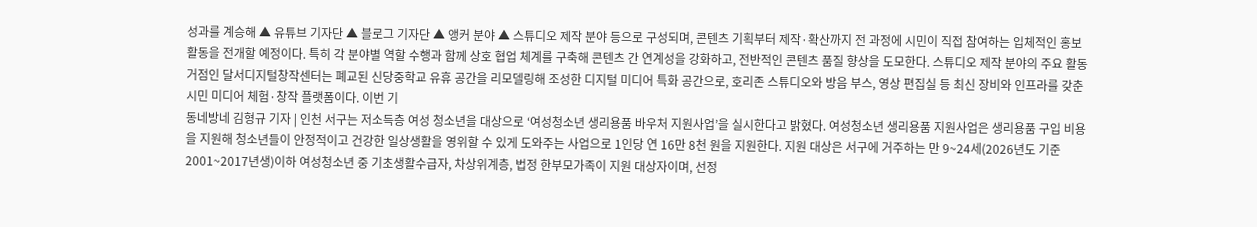성과를 계승해 ▲ 유튜브 기자단 ▲ 블로그 기자단 ▲ 앵커 분야 ▲ 스튜디오 제작 분야 등으로 구성되며, 콘텐츠 기획부터 제작·확산까지 전 과정에 시민이 직접 참여하는 입체적인 홍보 활동을 전개할 예정이다. 특히 각 분야별 역할 수행과 함께 상호 협업 체계를 구축해 콘텐츠 간 연계성을 강화하고, 전반적인 콘텐츠 품질 향상을 도모한다. 스튜디오 제작 분야의 주요 활동 거점인 달서디지털창작센터는 폐교된 신당중학교 유휴 공간을 리모델링해 조성한 디지털 미디어 특화 공간으로, 호리존 스튜디오와 방음 부스, 영상 편집실 등 최신 장비와 인프라를 갖춘 시민 미디어 체험·창작 플랫폼이다. 이번 기
동네방네 김형규 기자 | 인천 서구는 저소득층 여성 청소년을 대상으로 ‘여성청소년 생리용품 바우처 지원사업’을 실시한다고 밝혔다. 여성청소년 생리용품 지원사업은 생리용품 구입 비용을 지원해 청소년들이 안정적이고 건강한 일상생활을 영위할 수 있게 도와주는 사업으로 1인당 연 16만 8천 원을 지원한다. 지원 대상은 서구에 거주하는 만 9~24세(2026년도 기준 2001~2017년생)이하 여성청소년 중 기초생활수급자, 차상위계층, 법정 한부모가족이 지원 대상자이며, 선정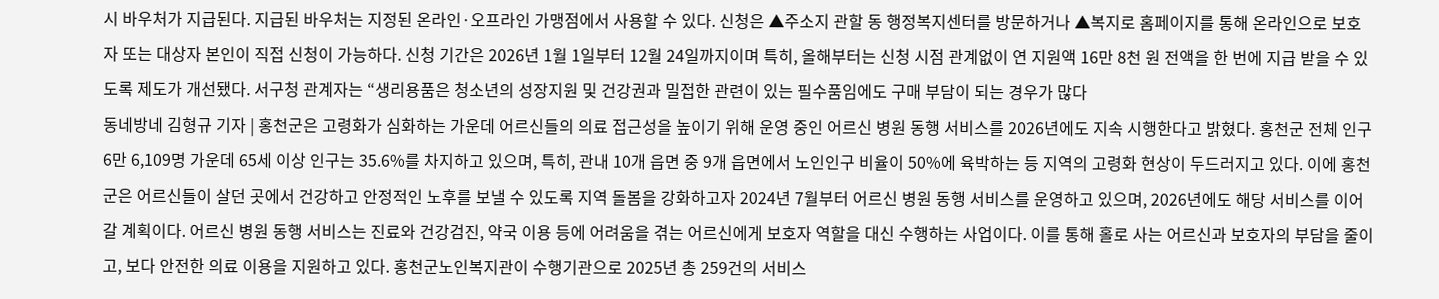시 바우처가 지급된다. 지급된 바우처는 지정된 온라인·오프라인 가맹점에서 사용할 수 있다. 신청은 ▲주소지 관할 동 행정복지센터를 방문하거나 ▲복지로 홈페이지를 통해 온라인으로 보호자 또는 대상자 본인이 직접 신청이 가능하다. 신청 기간은 2026년 1월 1일부터 12월 24일까지이며 특히, 올해부터는 신청 시점 관계없이 연 지원액 16만 8천 원 전액을 한 번에 지급 받을 수 있도록 제도가 개선됐다. 서구청 관계자는 “생리용품은 청소년의 성장지원 및 건강권과 밀접한 관련이 있는 필수품임에도 구매 부담이 되는 경우가 많다
동네방네 김형규 기자 | 홍천군은 고령화가 심화하는 가운데 어르신들의 의료 접근성을 높이기 위해 운영 중인 어르신 병원 동행 서비스를 2026년에도 지속 시행한다고 밝혔다. 홍천군 전체 인구 6만 6,109명 가운데 65세 이상 인구는 35.6%를 차지하고 있으며, 특히, 관내 10개 읍면 중 9개 읍면에서 노인인구 비율이 50%에 육박하는 등 지역의 고령화 현상이 두드러지고 있다. 이에 홍천군은 어르신들이 살던 곳에서 건강하고 안정적인 노후를 보낼 수 있도록 지역 돌봄을 강화하고자 2024년 7월부터 어르신 병원 동행 서비스를 운영하고 있으며, 2026년에도 해당 서비스를 이어갈 계획이다. 어르신 병원 동행 서비스는 진료와 건강검진, 약국 이용 등에 어려움을 겪는 어르신에게 보호자 역할을 대신 수행하는 사업이다. 이를 통해 홀로 사는 어르신과 보호자의 부담을 줄이고, 보다 안전한 의료 이용을 지원하고 있다. 홍천군노인복지관이 수행기관으로 2025년 총 259건의 서비스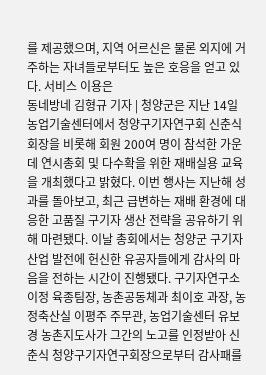를 제공했으며, 지역 어르신은 물론 외지에 거주하는 자녀들로부터도 높은 호응을 얻고 있다. 서비스 이용은
동네방네 김형규 기자 | 청양군은 지난 14일 농업기술센터에서 청양구기자연구회 신춘식 회장을 비롯해 회원 200여 명이 참석한 가운데 연시총회 및 다수확을 위한 재배실용 교육을 개최했다고 밝혔다. 이번 행사는 지난해 성과를 돌아보고, 최근 급변하는 재배 환경에 대응한 고품질 구기자 생산 전략을 공유하기 위해 마련됐다. 이날 총회에서는 청양군 구기자 산업 발전에 헌신한 유공자들에게 감사의 마음을 전하는 시간이 진행됐다. 구기자연구소 이정 육종팀장, 농촌공동체과 최이호 과장, 농정축산실 이평주 주무관, 농업기술센터 유보경 농촌지도사가 그간의 노고를 인정받아 신춘식 청양구기자연구회장으로부터 감사패를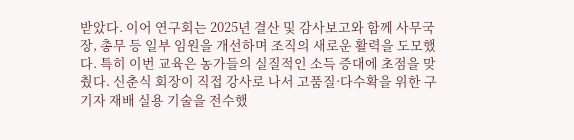받았다. 이어 연구회는 2025년 결산 및 감사보고와 함께 사무국장, 총무 등 일부 임원을 개선하며 조직의 새로운 활력을 도모했다. 특히 이번 교육은 농가들의 실질적인 소득 증대에 초점을 맞췄다. 신춘식 회장이 직접 강사로 나서 고품질·다수확을 위한 구기자 재배 실용 기술을 전수했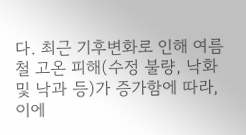다. 최근 기후변화로 인해 여름철 고온 피해(수정 불량, 낙화 및 낙과 등)가 증가함에 따라, 이에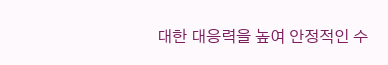대한 대응력을 높여 안정적인 수